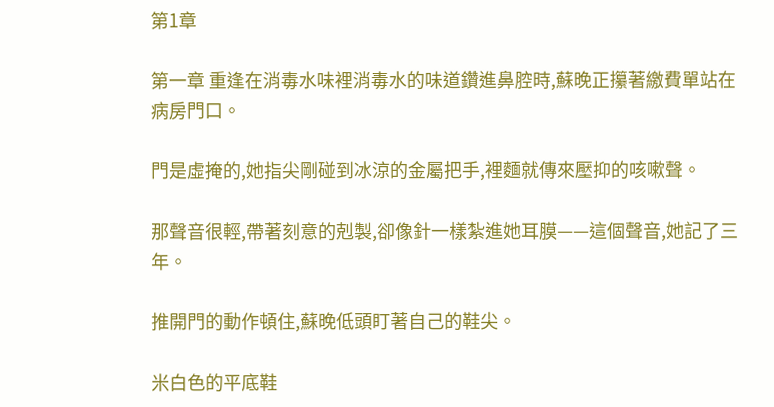第1章

第一章 重逢在消毒水味裡消毒水的味道鑽進鼻腔時,蘇晚正攥著繳費單站在病房門口。

門是虛掩的,她指尖剛碰到冰涼的金屬把手,裡麵就傳來壓抑的咳嗽聲。

那聲音很輕,帶著刻意的剋製,卻像針一樣紮進她耳膜——這個聲音,她記了三年。

推開門的動作頓住,蘇晚低頭盯著自己的鞋尖。

米白色的平底鞋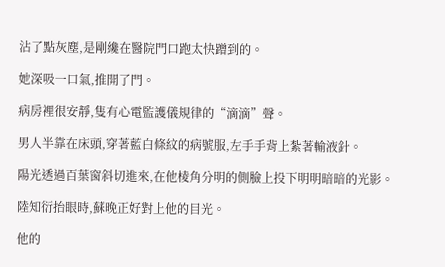沾了點灰塵,是剛纔在醫院門口跑太快蹭到的。

她深吸一口氣,推開了門。

病房裡很安靜,隻有心電監護儀規律的“滴滴”聲。

男人半靠在床頭,穿著藍白條紋的病號服,左手手背上紮著輸液針。

陽光透過百葉窗斜切進來,在他棱角分明的側臉上投下明明暗暗的光影。

陸知衍抬眼時,蘇晚正好對上他的目光。

他的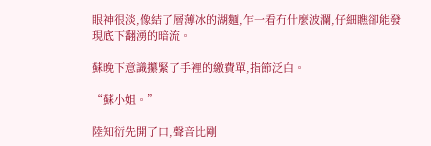眼神很淡,像結了層薄冰的湖麵,乍一看冇什麼波瀾,仔細瞧卻能發現底下翻湧的暗流。

蘇晚下意識攥緊了手裡的繳費單,指節泛白。

“蘇小姐。”

陸知衍先開了口,聲音比剛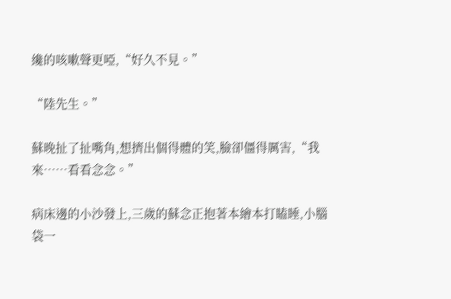纔的咳嗽聲更啞,“好久不見。”

“陸先生。”

蘇晚扯了扯嘴角,想擠出個得體的笑,臉卻僵得厲害,“我來……看看念念。”

病床邊的小沙發上,三歲的蘇念正抱著本繪本打瞌睡,小腦袋一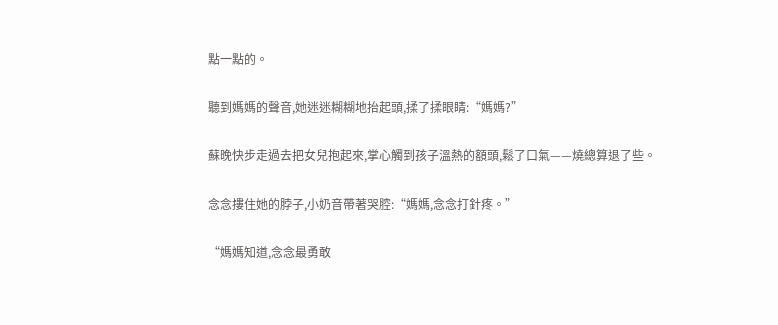點一點的。

聽到媽媽的聲音,她迷迷糊糊地抬起頭,揉了揉眼睛:“媽媽?”

蘇晚快步走過去把女兒抱起來,掌心觸到孩子溫熱的額頭,鬆了口氣——燒總算退了些。

念念摟住她的脖子,小奶音帶著哭腔:“媽媽,念念打針疼。”

“媽媽知道,念念最勇敢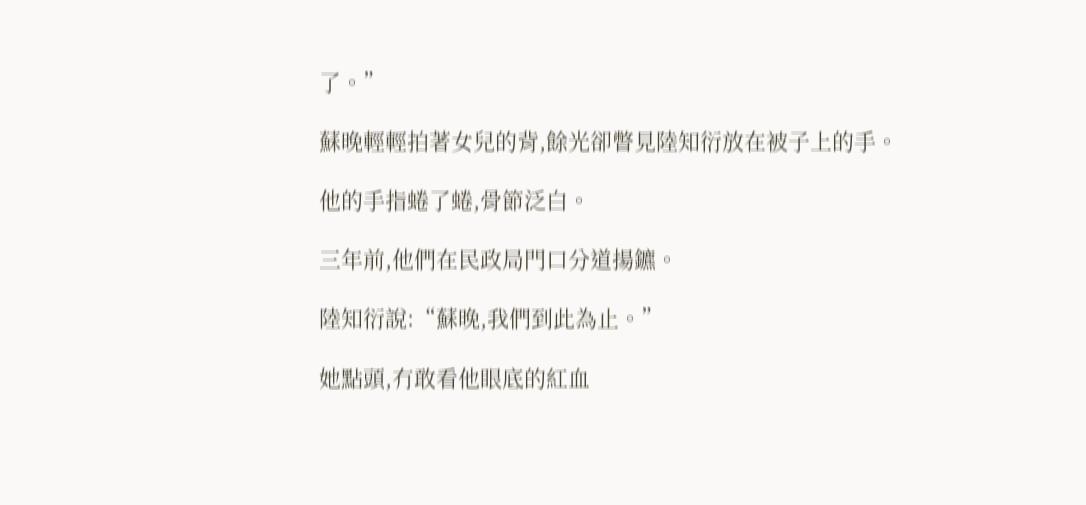了。”

蘇晚輕輕拍著女兒的背,餘光卻瞥見陸知衍放在被子上的手。

他的手指蜷了蜷,骨節泛白。

三年前,他們在民政局門口分道揚鑣。

陸知衍說:“蘇晚,我們到此為止。”

她點頭,冇敢看他眼底的紅血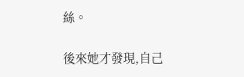絲。

後來她才發現,自己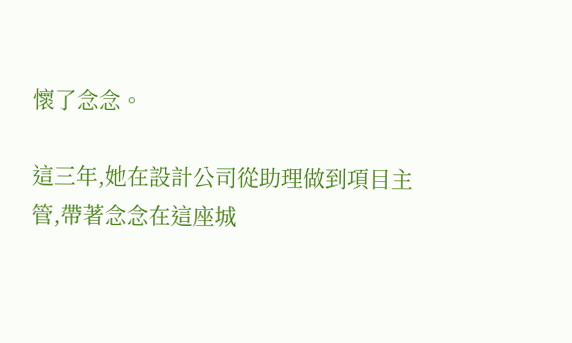懷了念念。

這三年,她在設計公司從助理做到項目主管,帶著念念在這座城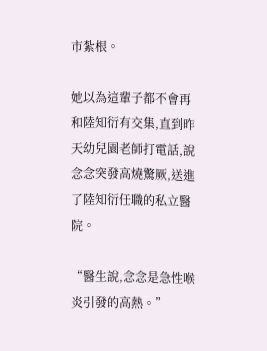市紮根。

她以為這輩子都不會再和陸知衍有交集,直到昨天幼兒園老師打電話,說念念突發高燒驚厥,送進了陸知衍任職的私立醫院。

“醫生說,念念是急性喉炎引發的高熱。”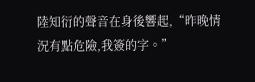陸知衍的聲音在身後響起,“昨晚情況有點危險,我簽的字。”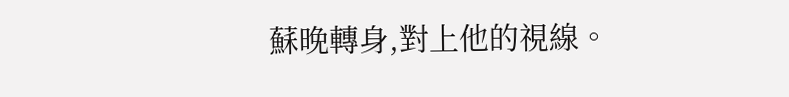蘇晚轉身,對上他的視線。